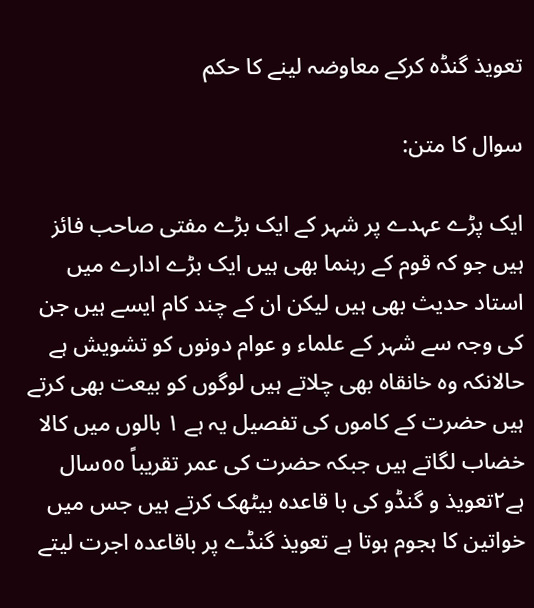تعویذ گنڈہ كركے معاوضہ لینے كا حكم

سوال کا متن:

ایک پڑے عہدے پر شہر کے ایک بڑے مفتی صاحب فائز ہیں جو کہ قوم کے رہنما بھی ہیں ایک بڑے ادارے میں استاد حدیث بھی ہیں لیکن ان کے چند کام ایسے ہیں جن کی وجہ سے شہر کے علماء و عوام دونوں کو تشویش ہے حالانکہ وہ خانقاہ بھی چلاتے ہیں لوگوں کو بیعت بھی کرتے ہیں حضرت کے کاموں کی تفصیل یہ ہے ١ بالوں میں کالا خضاب لگاتے ہیں جبکہ حضرت کی عمر تقریباً ٥٥سال ہے٢تعویذ و گنڈو کی با قاعدہ بیٹھک کرتے ہیں جس میں خواتین کا ہجوم ہوتا ہے تعویذ گنڈے پر باقاعدہ اجرت لیتے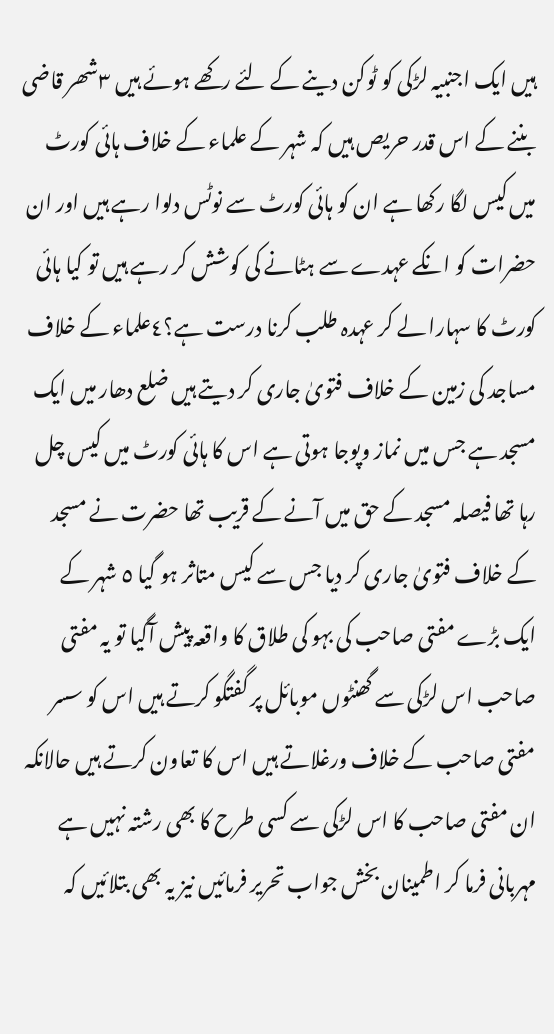ہیں ایک اجنبیہ لڑکی کو ٹوکن دینے کے لئے رکھے ہوئے ہیں ٣شھر قاضی بننے کے اس قدر حریص ہیں کہ شہر کے علماء کے خلاف ہائی کورٹ میں کیس لگا رکھا ہے ان کو ہائی کورٹ سے نوٹس دلوا رہے ہیں اور ان حضرات کو انکے عہدے سے ہٹانے کی کوشش کر رہے ہیں تو کیا ہائی کورٹ کا سہارا لے کر عہدہ طلب کرنا درست ہے؟٤علماء کے خلاف مساجد کی زمین کے خلاف فتویٰ جاری کر دیتے ہیں ضلع دھار میں ایک مسجد ہے جس میں نماز وپوجا ہوتی ہے اس کا ہائی کورٹ میں کیس چل رہا تھا فیصلہ مسجد کے حق میں آنے کے قریب تھا حضرت نے مسجد کے خلاف فتویٰ جاری کر دیا جس سے کیس متاثر ہو گیا ٥ شہر کے ایک بڑے مفتی صاحب کی بہو کی طلاق کا واقعہ پیش آگیا تو یہ مفتی صاحب اس لڑکی سے گھنٹوں موبائل پر گفتگو کرتے ہیں اس کو سسر مفتی صاحب کے خلاف ورغلاتے ہیں اس کا تعاون کرتے ہیں حالانکہ ان مفتی صاحب کا اس لڑکی سے کسی طرح کا بھی رشتہ نہیں ہے مہربانی فرما کر اطمینان بخش جواب تحریر فرمائیں نیز یہ بھی بتلائیں کہ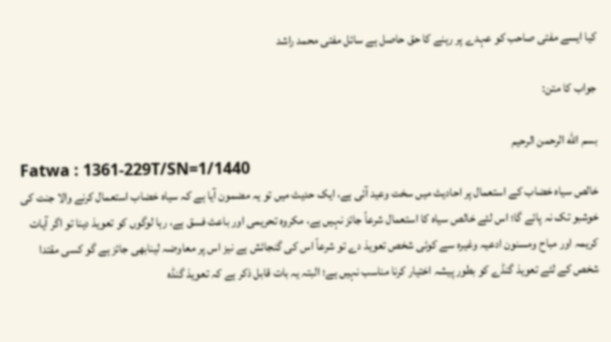کیا ایسے مفتی صاحب کو عہدے پر رہنے کا حق حاصل ہے سائل مفتی محمد راشد

جواب کا متن:

بسم الله الرحمن الرحيم
Fatwa : 1361-229T/SN=1/1440
خالص سیاہ خضاب کے استعمال پر احادیث میں سخت وعید آئی ہے، ایک حدیث میں تو یہ مضمون آیا ہے کہ سیاہ خضاب استعمال کرنے والا جنت کی خوشبو تک نہ پائے گا؛ اس لئے خالص سیاہ کا استعمال شرعاً جائز نہیں ہے، مکروہ تحریمی اور باعث فسق ہے، رہا لوگوں کو تعویذ دینا تو اگر آیات کریمہ اور مباح ومسنون ادعیہ وغیرہ سے کوئی شخص تعویذ دے تو شرعاً اس کی گنجائش ہے نیز اس پر معاوضہ لینابھی جائز ہے گو کسی مقتدا شخص کے لئے تعویذ گنڈے کو بطور پیشہ اختیار کرنا مناسب نہیں ہے؛ البتہ یہ بات قابل ذکر ہے کہ تعویذ گنڈہ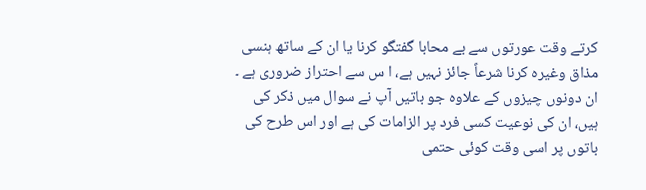کرتے وقت عورتوں سے بے محابا گفتگو کرنا یا ان کے ساتھ ہنسی مذاق وغیرہ کرنا شرعاً جائز نہیں ہے، ا س سے احتراز ضروری ہے ۔ ان دونوں چیزوں کے علاوہ جو باتیں آپ نے سوال میں ذکر کی ہیں، ان کی نوعیت کسی فرد پر الزامات کی ہے اور اس طرح کی باتوں پر اسی وقت کوئی حتمی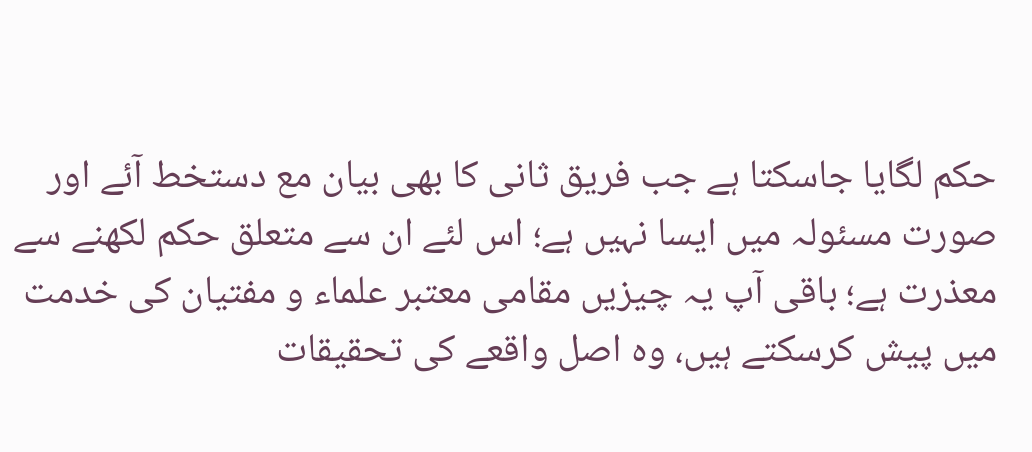حکم لگایا جاسکتا ہے جب فریق ثانی کا بھی بیان مع دستخط آئے اور صورت مسئولہ میں ایسا نہیں ہے؛ اس لئے ان سے متعلق حکم لکھنے سے معذرت ہے؛ باقی آپ یہ چیزیں مقامی معتبر علماء و مفتیان کی خدمت میں پیش کرسکتے ہیں، وہ اصل واقعے کی تحقیقات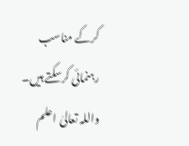کرکے مناسب رہنمائی کرسکتے ہیں۔
واللہ تعالیٰ اعلم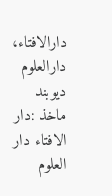دارالافتاء،
دارالعلوم دیوبند
ماخذ :دار الافتاء دار العلوم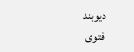دیوبند
فتوی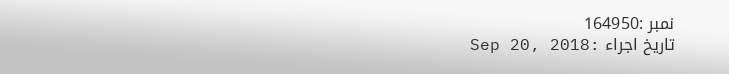نمبر :164950
تاریخ اجراء :Sep 20, 2018